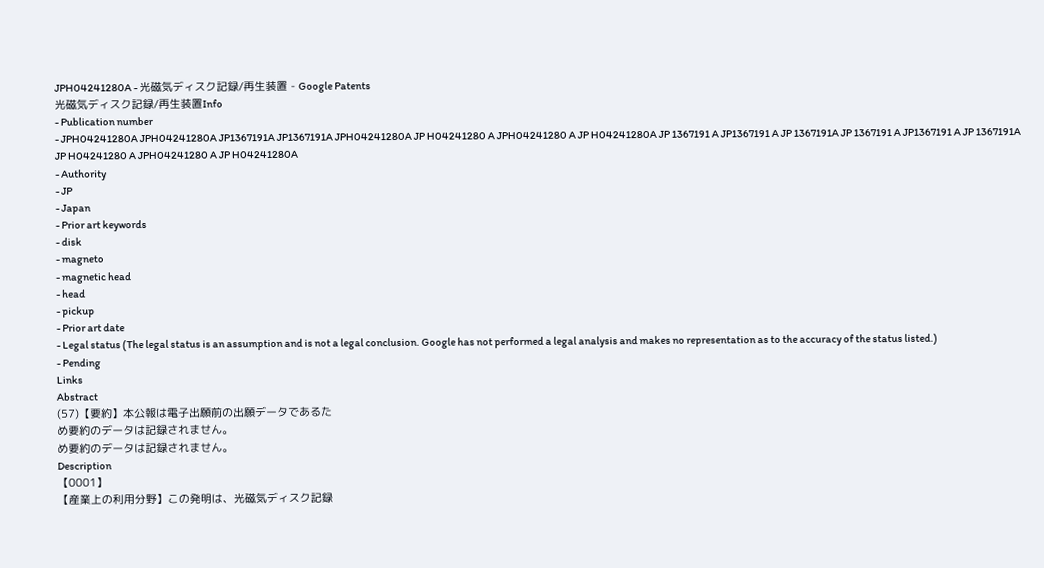JPH04241280A - 光磁気ディスク記録/再生装置 - Google Patents
光磁気ディスク記録/再生装置Info
- Publication number
- JPH04241280A JPH04241280A JP1367191A JP1367191A JPH04241280A JP H04241280 A JPH04241280 A JP H04241280A JP 1367191 A JP1367191 A JP 1367191A JP 1367191 A JP1367191 A JP 1367191A JP H04241280 A JPH04241280 A JP H04241280A
- Authority
- JP
- Japan
- Prior art keywords
- disk
- magneto
- magnetic head
- head
- pickup
- Prior art date
- Legal status (The legal status is an assumption and is not a legal conclusion. Google has not performed a legal analysis and makes no representation as to the accuracy of the status listed.)
- Pending
Links
Abstract
(57)【要約】本公報は電子出願前の出願データであるた
め要約のデータは記録されません。
め要約のデータは記録されません。
Description
【0001】
【産業上の利用分野】この発明は、光磁気ディスク記録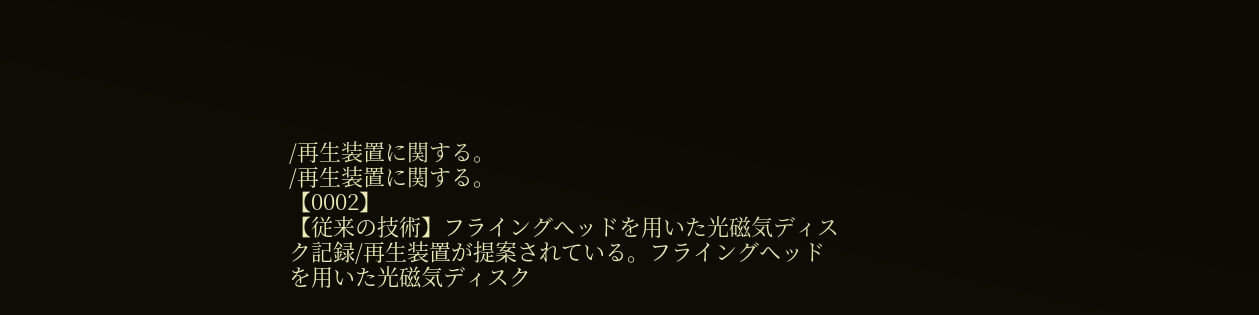/再生装置に関する。
/再生装置に関する。
【0002】
【従来の技術】フライングヘッドを用いた光磁気ディス
ク記録/再生装置が提案されている。フライングヘッド
を用いた光磁気ディスク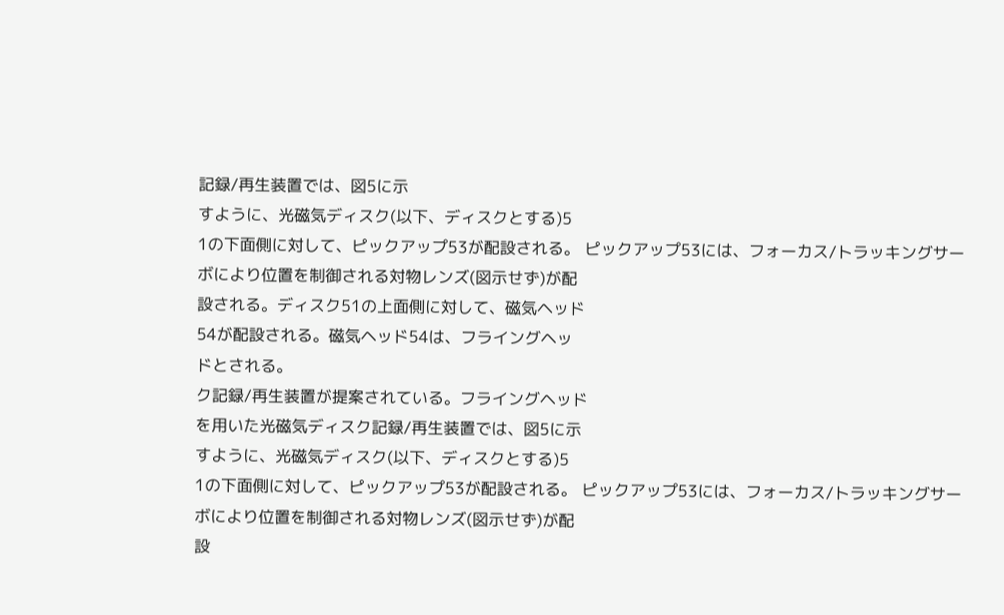記録/再生装置では、図5に示
すように、光磁気ディスク(以下、ディスクとする)5
1の下面側に対して、ピックアップ53が配設される。 ピックアップ53には、フォーカス/トラッキングサー
ボにより位置を制御される対物レンズ(図示せず)が配
設される。ディスク51の上面側に対して、磁気ヘッド
54が配設される。磁気ヘッド54は、フライングヘッ
ドとされる。
ク記録/再生装置が提案されている。フライングヘッド
を用いた光磁気ディスク記録/再生装置では、図5に示
すように、光磁気ディスク(以下、ディスクとする)5
1の下面側に対して、ピックアップ53が配設される。 ピックアップ53には、フォーカス/トラッキングサー
ボにより位置を制御される対物レンズ(図示せず)が配
設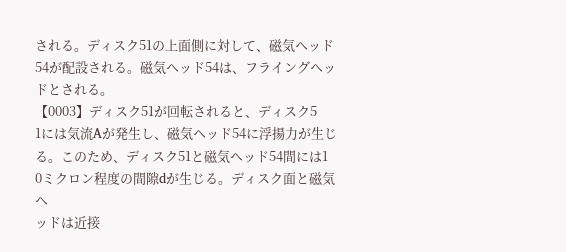される。ディスク51の上面側に対して、磁気ヘッド
54が配設される。磁気ヘッド54は、フライングヘッ
ドとされる。
【0003】ディスク51が回転されると、ディスク5
1には気流Aが発生し、磁気ヘッド54に浮揚力が生じ
る。このため、ディスク51と磁気ヘッド54間には1
0ミクロン程度の間隙dが生じる。ディスク面と磁気ヘ
ッドは近接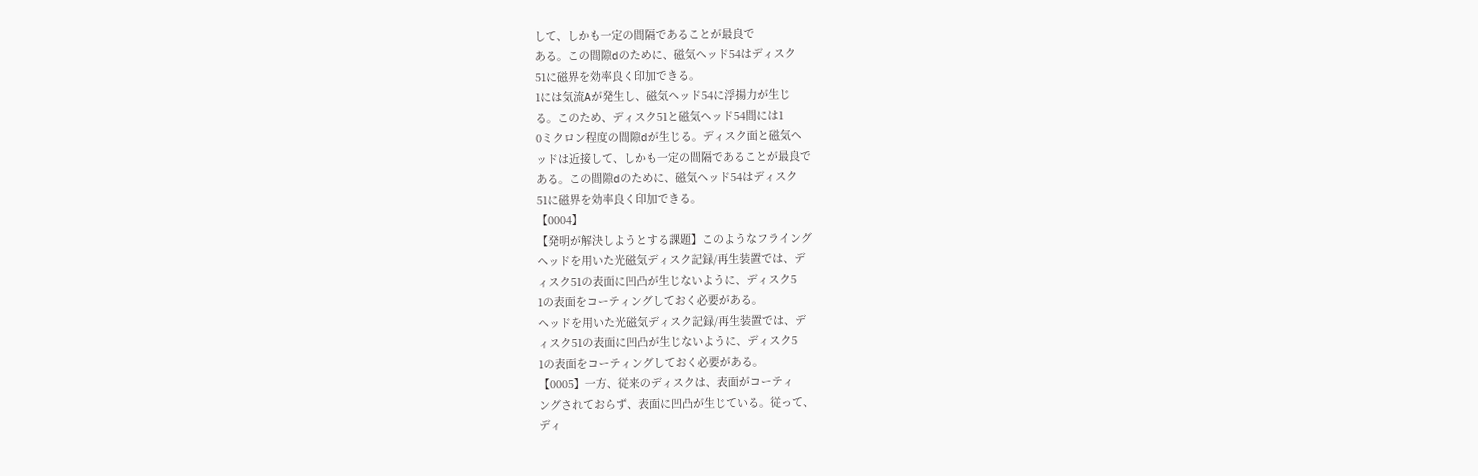して、しかも一定の間隔であることが最良で
ある。この間隙dのために、磁気ヘッド54はディスク
51に磁界を効率良く印加できる。
1には気流Aが発生し、磁気ヘッド54に浮揚力が生じ
る。このため、ディスク51と磁気ヘッド54間には1
0ミクロン程度の間隙dが生じる。ディスク面と磁気ヘ
ッドは近接して、しかも一定の間隔であることが最良で
ある。この間隙dのために、磁気ヘッド54はディスク
51に磁界を効率良く印加できる。
【0004】
【発明が解決しようとする課題】このようなフライング
ヘッドを用いた光磁気ディスク記録/再生装置では、デ
ィスク51の表面に凹凸が生じないように、ディスク5
1の表面をコーティングしておく必要がある。
ヘッドを用いた光磁気ディスク記録/再生装置では、デ
ィスク51の表面に凹凸が生じないように、ディスク5
1の表面をコーティングしておく必要がある。
【0005】一方、従来のディスクは、表面がコーティ
ングされておらず、表面に凹凸が生じている。従って、
ディ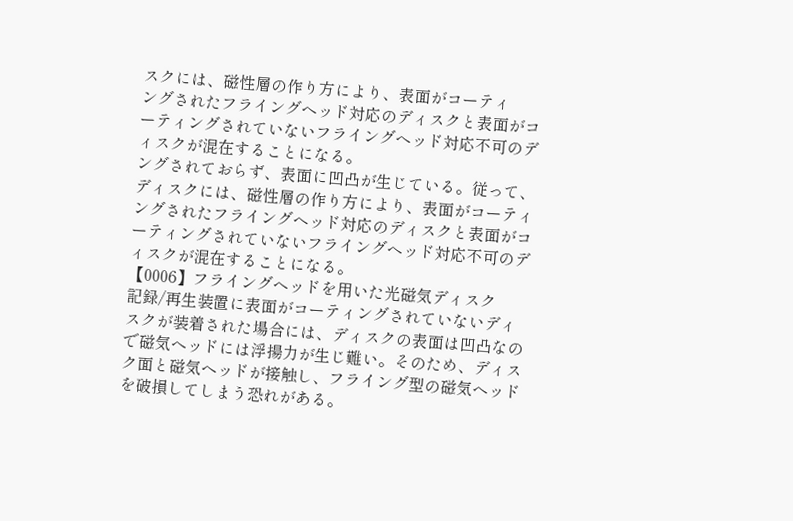スクには、磁性層の作り方により、表面がコーティ
ングされたフライングヘッド対応のディスクと表面がコ
ーティングされていないフライングヘッド対応不可のデ
ィスクが混在することになる。
ングされておらず、表面に凹凸が生じている。従って、
ディスクには、磁性層の作り方により、表面がコーティ
ングされたフライングヘッド対応のディスクと表面がコ
ーティングされていないフライングヘッド対応不可のデ
ィスクが混在することになる。
【0006】フライングヘッドを用いた光磁気ディスク
記録/再生装置に表面がコーティングされていないディ
スクが装着された場合には、ディスクの表面は凹凸なの
で磁気ヘッドには浮揚力が生じ難い。そのため、ディス
ク面と磁気ヘッドが接触し、フライング型の磁気ヘッド
を破損してしまう恐れがある。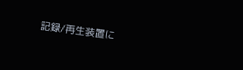記録/再生装置に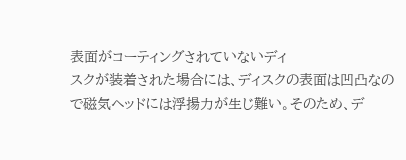表面がコーティングされていないディ
スクが装着された場合には、ディスクの表面は凹凸なの
で磁気ヘッドには浮揚力が生じ難い。そのため、デ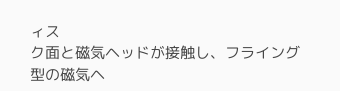ィス
ク面と磁気ヘッドが接触し、フライング型の磁気ヘ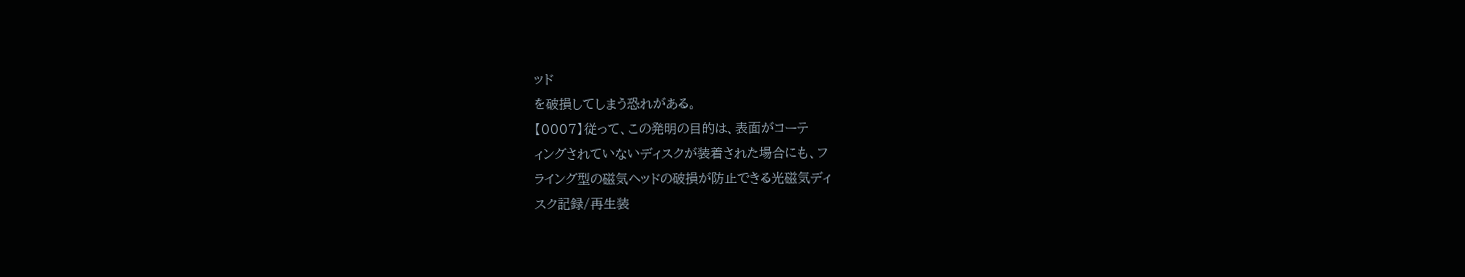ッド
を破損してしまう恐れがある。
【0007】従って、この発明の目的は、表面がコーテ
ィングされていないディスクが装着された場合にも、フ
ライング型の磁気ヘッドの破損が防止できる光磁気ディ
スク記録/再生装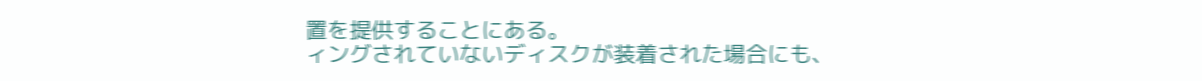置を提供することにある。
ィングされていないディスクが装着された場合にも、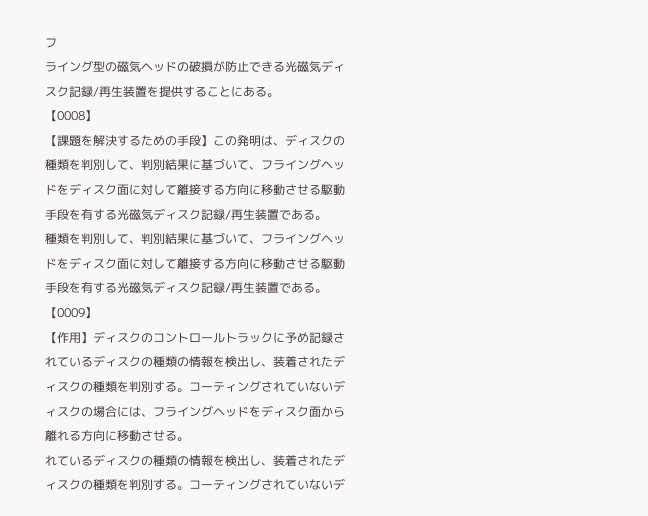フ
ライング型の磁気ヘッドの破損が防止できる光磁気ディ
スク記録/再生装置を提供することにある。
【0008】
【課題を解決するための手段】この発明は、ディスクの
種類を判別して、判別結果に基づいて、フライングヘッ
ドをディスク面に対して離接する方向に移動させる駆動
手段を有する光磁気ディスク記録/再生装置である。
種類を判別して、判別結果に基づいて、フライングヘッ
ドをディスク面に対して離接する方向に移動させる駆動
手段を有する光磁気ディスク記録/再生装置である。
【0009】
【作用】ディスクのコントロールトラックに予め記録さ
れているディスクの種類の情報を検出し、装着されたデ
ィスクの種類を判別する。コーティングされていないデ
ィスクの場合には、フライングヘッドをディスク面から
離れる方向に移動させる。
れているディスクの種類の情報を検出し、装着されたデ
ィスクの種類を判別する。コーティングされていないデ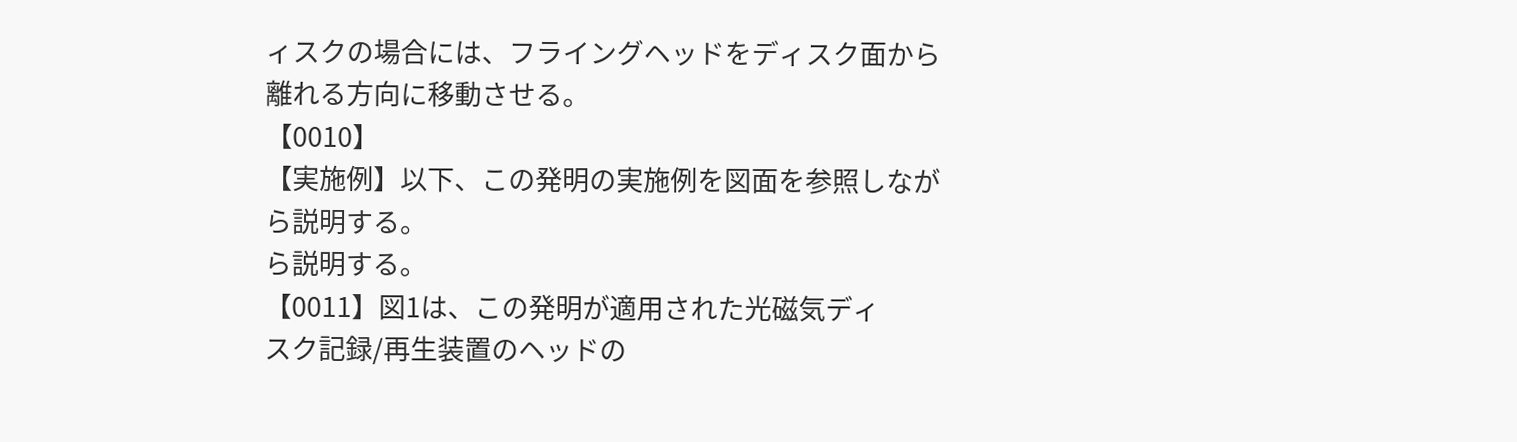ィスクの場合には、フライングヘッドをディスク面から
離れる方向に移動させる。
【0010】
【実施例】以下、この発明の実施例を図面を参照しなが
ら説明する。
ら説明する。
【0011】図1は、この発明が適用された光磁気ディ
スク記録/再生装置のヘッドの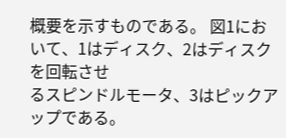概要を示すものである。 図1において、1はディスク、2はディスクを回転させ
るスピンドルモータ、3はピックアップである。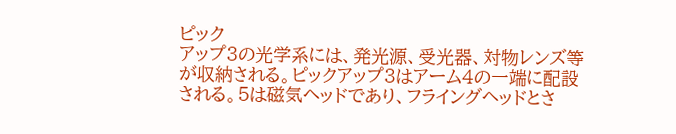ピック
アップ3の光学系には、発光源、受光器、対物レンズ等
が収納される。ピックアップ3はアーム4の一端に配設
される。5は磁気ヘッドであり、フライングヘッドとさ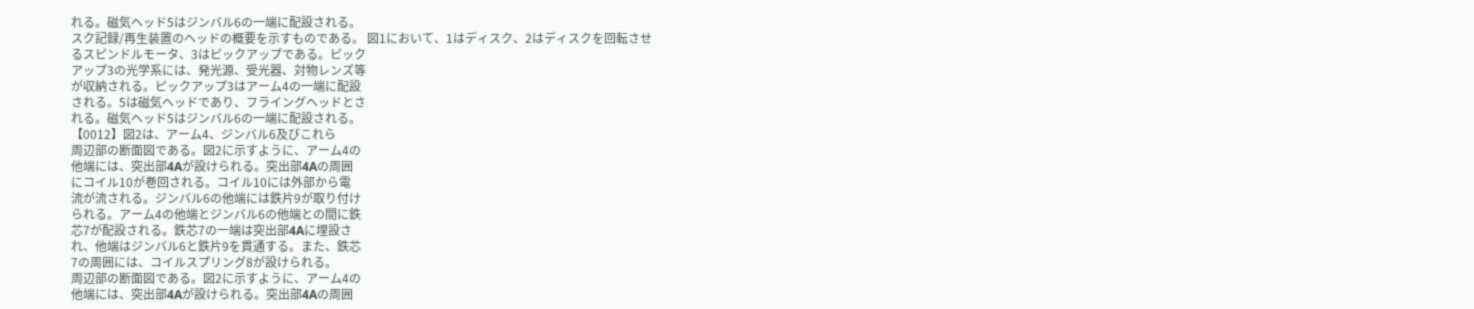れる。磁気ヘッド5はジンバル6の一端に配設される。
スク記録/再生装置のヘッドの概要を示すものである。 図1において、1はディスク、2はディスクを回転させ
るスピンドルモータ、3はピックアップである。ピック
アップ3の光学系には、発光源、受光器、対物レンズ等
が収納される。ピックアップ3はアーム4の一端に配設
される。5は磁気ヘッドであり、フライングヘッドとさ
れる。磁気ヘッド5はジンバル6の一端に配設される。
【0012】図2は、アーム4、ジンバル6及びこれら
周辺部の断面図である。図2に示すように、アーム4の
他端には、突出部4Aが設けられる。突出部4Aの周囲
にコイル10が巻回される。コイル10には外部から電
流が流される。ジンバル6の他端には鉄片9が取り付け
られる。アーム4の他端とジンバル6の他端との間に鉄
芯7が配設される。鉄芯7の一端は突出部4Aに埋設さ
れ、他端はジンバル6と鉄片9を貫通する。また、鉄芯
7の周囲には、コイルスプリング8が設けられる。
周辺部の断面図である。図2に示すように、アーム4の
他端には、突出部4Aが設けられる。突出部4Aの周囲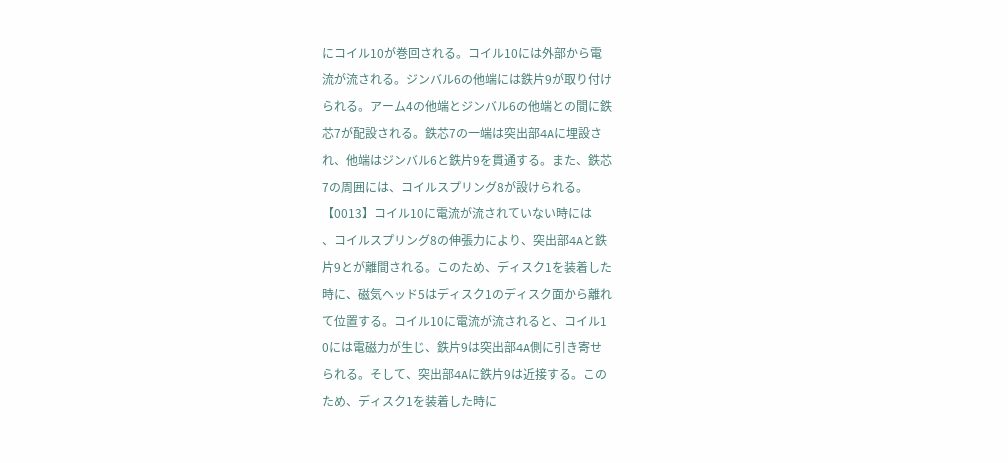にコイル10が巻回される。コイル10には外部から電
流が流される。ジンバル6の他端には鉄片9が取り付け
られる。アーム4の他端とジンバル6の他端との間に鉄
芯7が配設される。鉄芯7の一端は突出部4Aに埋設さ
れ、他端はジンバル6と鉄片9を貫通する。また、鉄芯
7の周囲には、コイルスプリング8が設けられる。
【0013】コイル10に電流が流されていない時には
、コイルスプリング8の伸張力により、突出部4Aと鉄
片9とが離間される。このため、ディスク1を装着した
時に、磁気ヘッド5はディスク1のディスク面から離れ
て位置する。コイル10に電流が流されると、コイル1
0には電磁力が生じ、鉄片9は突出部4A側に引き寄せ
られる。そして、突出部4Aに鉄片9は近接する。この
ため、ディスク1を装着した時に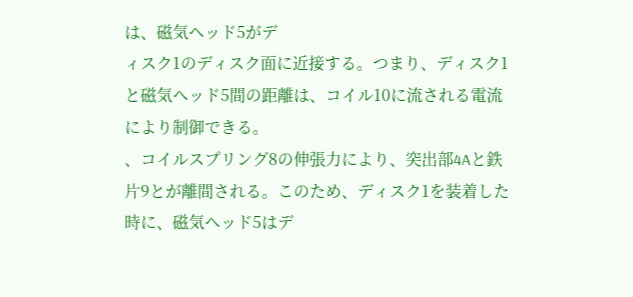は、磁気ヘッド5がデ
ィスク1のディスク面に近接する。つまり、ディスク1
と磁気ヘッド5間の距離は、コイル10に流される電流
により制御できる。
、コイルスプリング8の伸張力により、突出部4Aと鉄
片9とが離間される。このため、ディスク1を装着した
時に、磁気ヘッド5はデ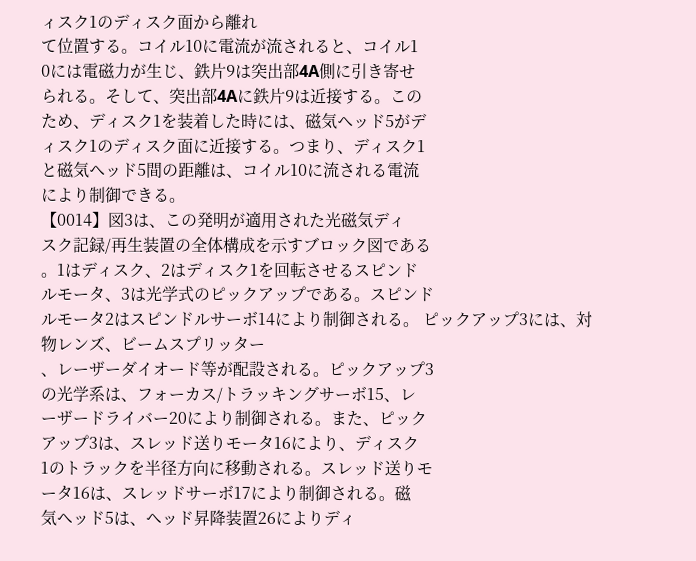ィスク1のディスク面から離れ
て位置する。コイル10に電流が流されると、コイル1
0には電磁力が生じ、鉄片9は突出部4A側に引き寄せ
られる。そして、突出部4Aに鉄片9は近接する。この
ため、ディスク1を装着した時には、磁気ヘッド5がデ
ィスク1のディスク面に近接する。つまり、ディスク1
と磁気ヘッド5間の距離は、コイル10に流される電流
により制御できる。
【0014】図3は、この発明が適用された光磁気ディ
スク記録/再生装置の全体構成を示すブロック図である
。1はディスク、2はディスク1を回転させるスピンド
ルモータ、3は光学式のピックアップである。スピンド
ルモータ2はスピンドルサーボ14により制御される。 ピックアップ3には、対物レンズ、ビームスプリッター
、レーザーダイオード等が配設される。ピックアップ3
の光学系は、フォーカス/トラッキングサーボ15、レ
ーザードライバー20により制御される。また、ピック
アップ3は、スレッド送りモータ16により、ディスク
1のトラックを半径方向に移動される。スレッド送りモ
ータ16は、スレッドサーボ17により制御される。磁
気ヘッド5は、ヘッド昇降装置26によりディ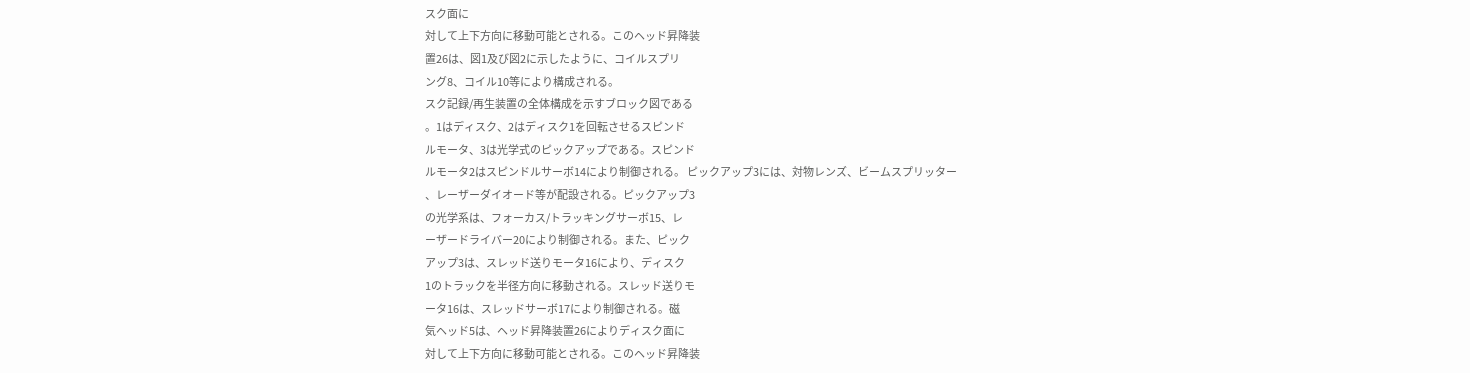スク面に
対して上下方向に移動可能とされる。このヘッド昇降装
置26は、図1及び図2に示したように、コイルスプリ
ング8、コイル10等により構成される。
スク記録/再生装置の全体構成を示すブロック図である
。1はディスク、2はディスク1を回転させるスピンド
ルモータ、3は光学式のピックアップである。スピンド
ルモータ2はスピンドルサーボ14により制御される。 ピックアップ3には、対物レンズ、ビームスプリッター
、レーザーダイオード等が配設される。ピックアップ3
の光学系は、フォーカス/トラッキングサーボ15、レ
ーザードライバー20により制御される。また、ピック
アップ3は、スレッド送りモータ16により、ディスク
1のトラックを半径方向に移動される。スレッド送りモ
ータ16は、スレッドサーボ17により制御される。磁
気ヘッド5は、ヘッド昇降装置26によりディスク面に
対して上下方向に移動可能とされる。このヘッド昇降装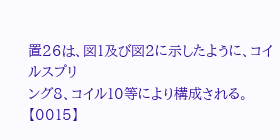置26は、図1及び図2に示したように、コイルスプリ
ング8、コイル10等により構成される。
【0015】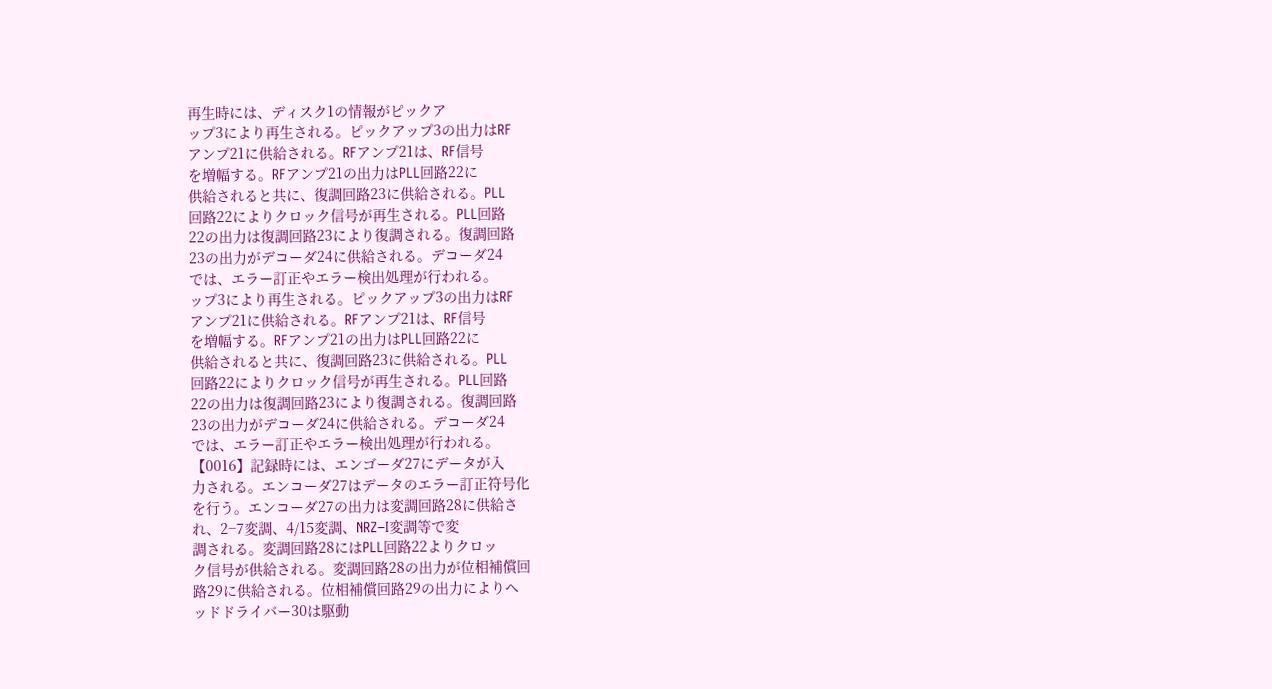再生時には、ディスク1の情報がピックア
ップ3により再生される。ピックアップ3の出力はRF
アンプ21に供給される。RFアンプ21は、RF信号
を増幅する。RFアンプ21の出力はPLL回路22に
供給されると共に、復調回路23に供給される。PLL
回路22によりクロック信号が再生される。PLL回路
22の出力は復調回路23により復調される。復調回路
23の出力がデコーダ24に供給される。デコーダ24
では、エラー訂正やエラー検出処理が行われる。
ップ3により再生される。ピックアップ3の出力はRF
アンプ21に供給される。RFアンプ21は、RF信号
を増幅する。RFアンプ21の出力はPLL回路22に
供給されると共に、復調回路23に供給される。PLL
回路22によりクロック信号が再生される。PLL回路
22の出力は復調回路23により復調される。復調回路
23の出力がデコーダ24に供給される。デコーダ24
では、エラー訂正やエラー検出処理が行われる。
【0016】記録時には、エンゴーダ27にデータが入
力される。エンコーダ27はデータのエラー訂正符号化
を行う。エンコーダ27の出力は変調回路28に供給さ
れ、2−7変調、4/15変調、NRZ−I変調等で変
調される。変調回路28にはPLL回路22よりクロッ
ク信号が供給される。変調回路28の出力が位相補償回
路29に供給される。位相補償回路29の出力によりヘ
ッドドライバー30は駆動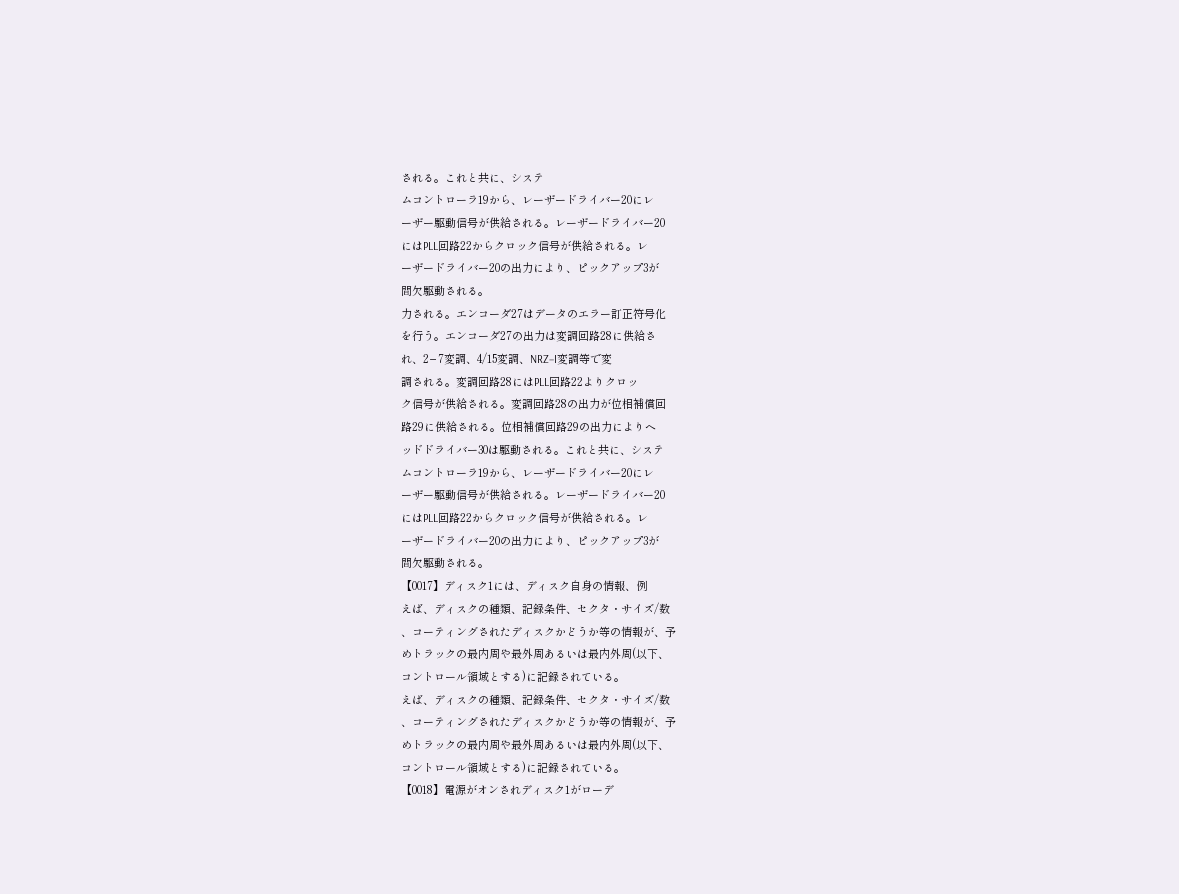される。これと共に、システ
ムコントローラ19から、レーザードライバー20にレ
ーザー駆動信号が供給される。レーザードライバー20
にはPLL回路22からクロック信号が供給される。レ
ーザードライバー20の出力により、ピックアップ3が
間欠駆動される。
力される。エンコーダ27はデータのエラー訂正符号化
を行う。エンコーダ27の出力は変調回路28に供給さ
れ、2−7変調、4/15変調、NRZ−I変調等で変
調される。変調回路28にはPLL回路22よりクロッ
ク信号が供給される。変調回路28の出力が位相補償回
路29に供給される。位相補償回路29の出力によりヘ
ッドドライバー30は駆動される。これと共に、システ
ムコントローラ19から、レーザードライバー20にレ
ーザー駆動信号が供給される。レーザードライバー20
にはPLL回路22からクロック信号が供給される。レ
ーザードライバー20の出力により、ピックアップ3が
間欠駆動される。
【0017】ディスク1には、ディスク自身の情報、例
えば、ディスクの種類、記録条件、セクタ・サイズ/数
、コーティングされたディスクかどうか等の情報が、予
めトラックの最内周や最外周あるいは最内外周(以下、
コントロール領域とする)に記録されている。
えば、ディスクの種類、記録条件、セクタ・サイズ/数
、コーティングされたディスクかどうか等の情報が、予
めトラックの最内周や最外周あるいは最内外周(以下、
コントロール領域とする)に記録されている。
【0018】電源がオンされディスク1がローデ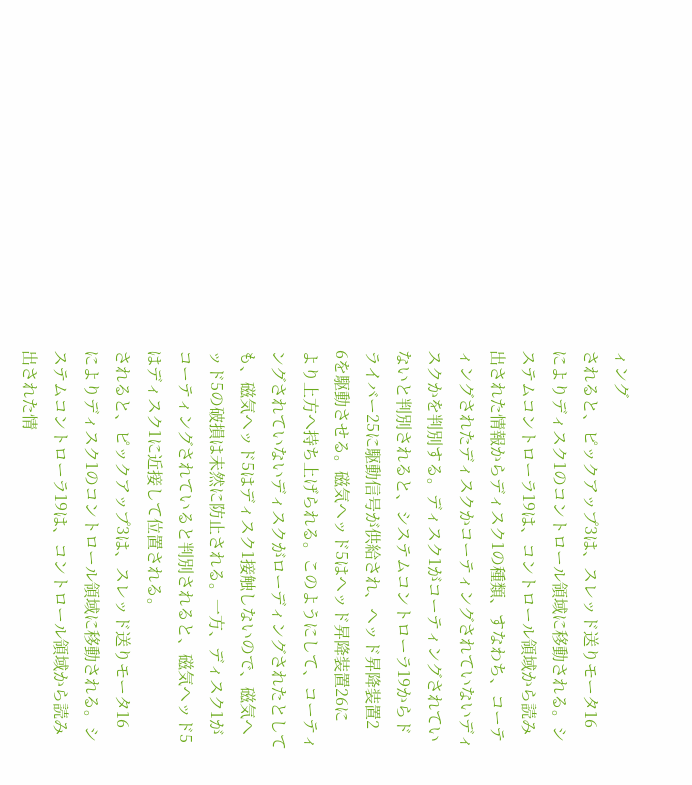ィング
されると、ピックアップ3は、スレッド送りモータ16
によりディスク1のコントロール領域に移動される。シ
ステムコントローラ19は、コントロール領域から読み
出された情報からディスク1の種類、すなわち、コーテ
ィングされたディスクかコーティングされていないディ
スクかを判別する。ディスク1がコーティングされてい
ないと判別されると、システムコントローラ19からド
ライバー25に駆動信号が供給され、ヘッド昇降装置2
6を駆動させる。磁気ヘッド5はヘッド昇降装置26に
より上方へ持ち上げられる。このようにして、コーティ
ングされていないディスクがローディングされたとして
も、磁気ヘッド5はディスク1接触しないので、磁気ヘ
ッド5の破損は未然に防止される。一方、ディスク1が
コーティングされていると判別されると、磁気ヘッド5
はディスク1に近接して位置される。
されると、ピックアップ3は、スレッド送りモータ16
によりディスク1のコントロール領域に移動される。シ
ステムコントローラ19は、コントロール領域から読み
出された情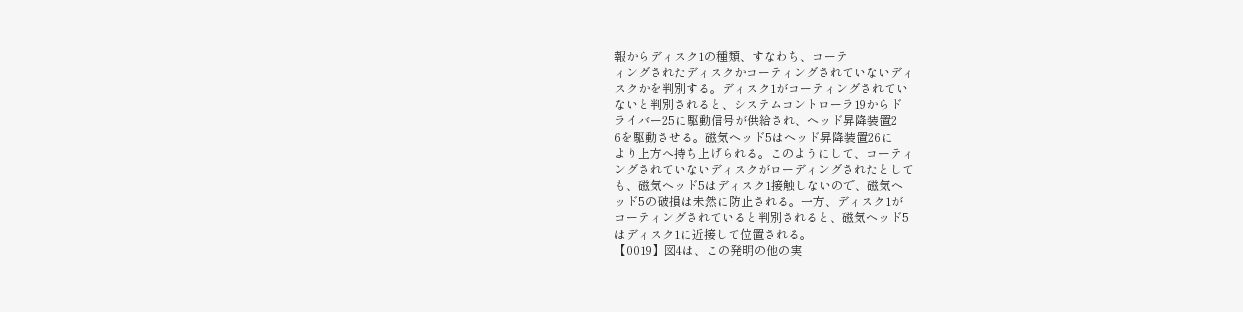報からディスク1の種類、すなわち、コーテ
ィングされたディスクかコーティングされていないディ
スクかを判別する。ディスク1がコーティングされてい
ないと判別されると、システムコントローラ19からド
ライバー25に駆動信号が供給され、ヘッド昇降装置2
6を駆動させる。磁気ヘッド5はヘッド昇降装置26に
より上方へ持ち上げられる。このようにして、コーティ
ングされていないディスクがローディングされたとして
も、磁気ヘッド5はディスク1接触しないので、磁気ヘ
ッド5の破損は未然に防止される。一方、ディスク1が
コーティングされていると判別されると、磁気ヘッド5
はディスク1に近接して位置される。
【0019】図4は、この発明の他の実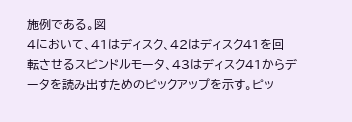施例である。図
4において、41はディスク、42はディスク41を回
転させるスピンドルモータ、43はディスク41からデ
ータを読み出すためのピックアップを示す。ピッ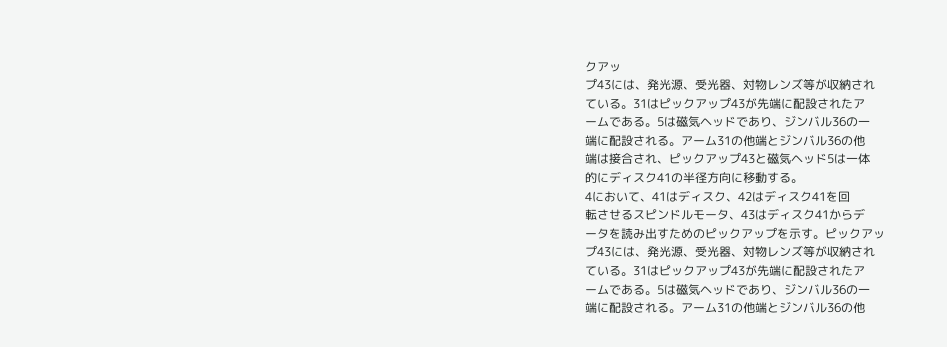クアッ
プ43には、発光源、受光器、対物レンズ等が収納され
ている。31はピックアップ43が先端に配設されたア
ームである。5は磁気ヘッドであり、ジンバル36の一
端に配設される。アーム31の他端とジンバル36の他
端は接合され、ピックアップ43と磁気ヘッド5は一体
的にディスク41の半径方向に移動する。
4において、41はディスク、42はディスク41を回
転させるスピンドルモータ、43はディスク41からデ
ータを読み出すためのピックアップを示す。ピックアッ
プ43には、発光源、受光器、対物レンズ等が収納され
ている。31はピックアップ43が先端に配設されたア
ームである。5は磁気ヘッドであり、ジンバル36の一
端に配設される。アーム31の他端とジンバル36の他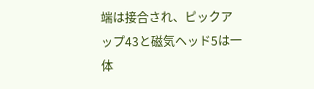端は接合され、ピックアップ43と磁気ヘッド5は一体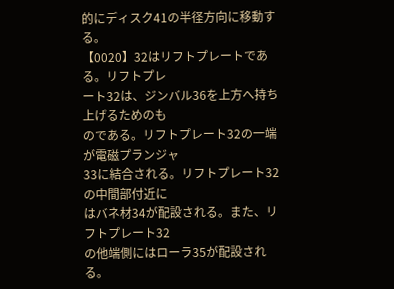的にディスク41の半径方向に移動する。
【0020】32はリフトプレートである。リフトプレ
ート32は、ジンバル36を上方へ持ち上げるためのも
のである。リフトプレート32の一端が電磁プランジャ
33に結合される。リフトプレート32の中間部付近に
はバネ材34が配設される。また、リフトプレート32
の他端側にはローラ35が配設される。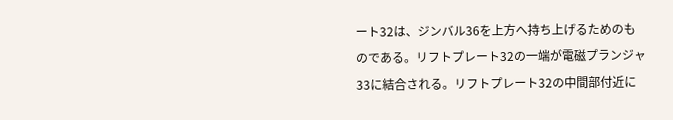ート32は、ジンバル36を上方へ持ち上げるためのも
のである。リフトプレート32の一端が電磁プランジャ
33に結合される。リフトプレート32の中間部付近に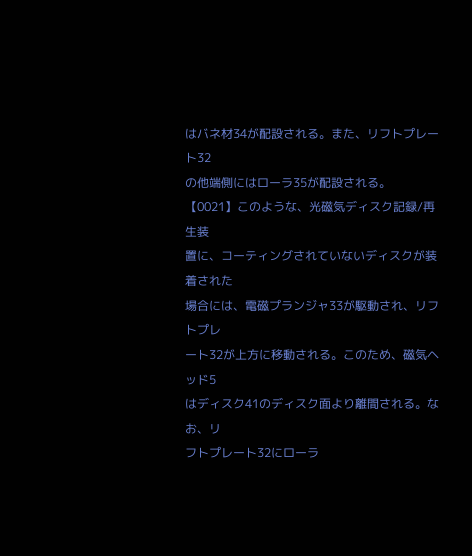はバネ材34が配設される。また、リフトプレート32
の他端側にはローラ35が配設される。
【0021】このような、光磁気ディスク記録/再生装
置に、コーティングされていないディスクが装着された
場合には、電磁プランジャ33が駆動され、リフトプレ
ート32が上方に移動される。このため、磁気ヘッド5
はディスク41のディスク面より離間される。なお、リ
フトプレート32にローラ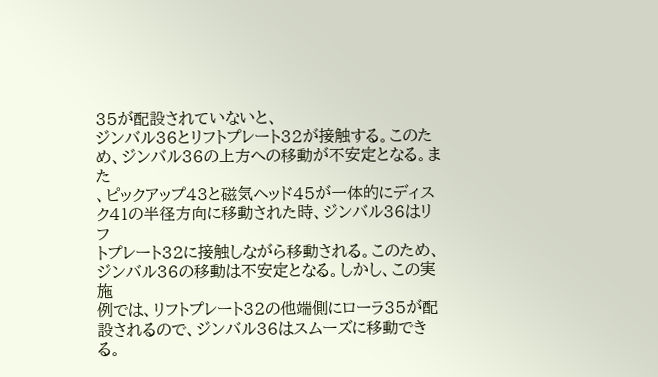35が配設されていないと、
ジンバル36とリフトプレート32が接触する。このた
め、ジンバル36の上方への移動が不安定となる。また
、ピックアップ43と磁気ヘッド45が一体的にディス
ク41の半径方向に移動された時、ジンバル36はリフ
トプレート32に接触しながら移動される。このため、
ジンバル36の移動は不安定となる。しかし、この実施
例では、リフトプレート32の他端側にローラ35が配
設されるので、ジンバル36はスムーズに移動できる。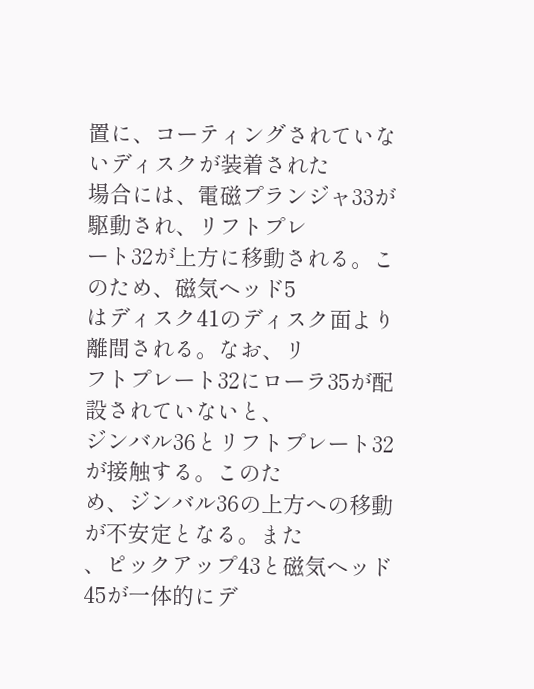置に、コーティングされていないディスクが装着された
場合には、電磁プランジャ33が駆動され、リフトプレ
ート32が上方に移動される。このため、磁気ヘッド5
はディスク41のディスク面より離間される。なお、リ
フトプレート32にローラ35が配設されていないと、
ジンバル36とリフトプレート32が接触する。このた
め、ジンバル36の上方への移動が不安定となる。また
、ピックアップ43と磁気ヘッド45が一体的にデ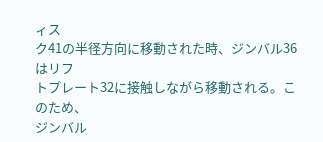ィス
ク41の半径方向に移動された時、ジンバル36はリフ
トプレート32に接触しながら移動される。このため、
ジンバル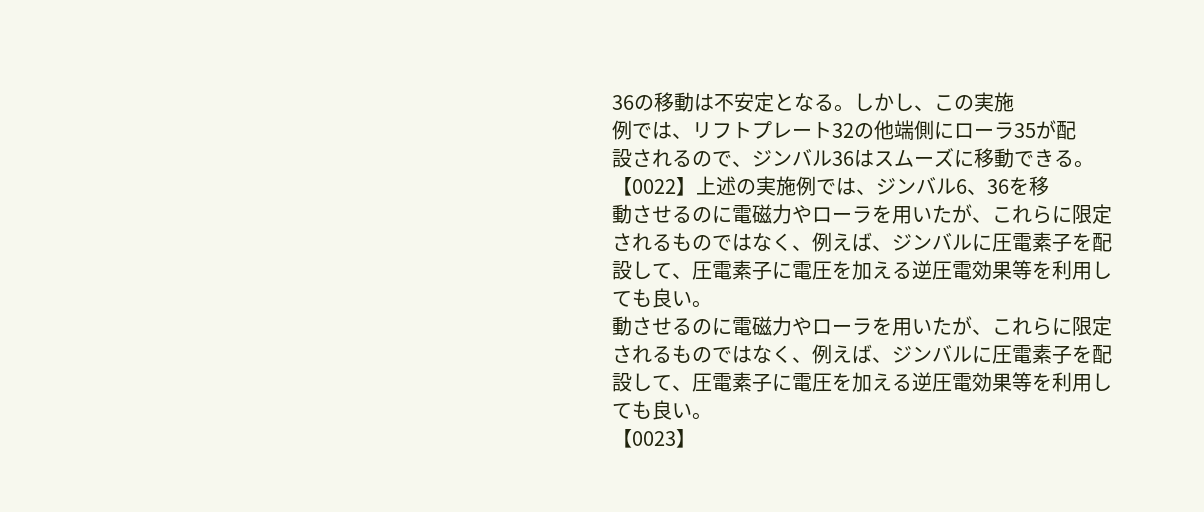36の移動は不安定となる。しかし、この実施
例では、リフトプレート32の他端側にローラ35が配
設されるので、ジンバル36はスムーズに移動できる。
【0022】上述の実施例では、ジンバル6、36を移
動させるのに電磁力やローラを用いたが、これらに限定
されるものではなく、例えば、ジンバルに圧電素子を配
設して、圧電素子に電圧を加える逆圧電効果等を利用し
ても良い。
動させるのに電磁力やローラを用いたが、これらに限定
されるものではなく、例えば、ジンバルに圧電素子を配
設して、圧電素子に電圧を加える逆圧電効果等を利用し
ても良い。
【0023】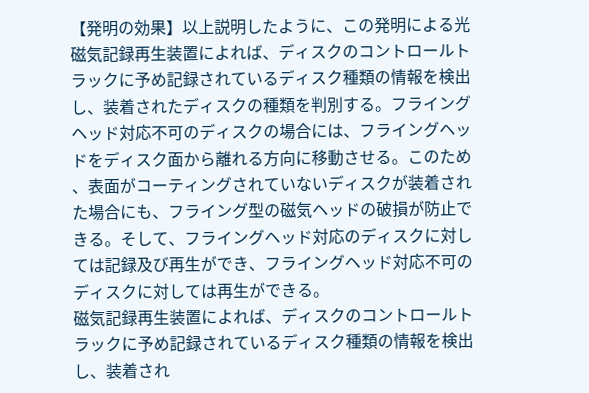【発明の効果】以上説明したように、この発明による光
磁気記録再生装置によれば、ディスクのコントロールト
ラックに予め記録されているディスク種類の情報を検出
し、装着されたディスクの種類を判別する。フライング
ヘッド対応不可のディスクの場合には、フライングヘッ
ドをディスク面から離れる方向に移動させる。このため
、表面がコーティングされていないディスクが装着され
た場合にも、フライング型の磁気ヘッドの破損が防止で
きる。そして、フライングヘッド対応のディスクに対し
ては記録及び再生ができ、フライングヘッド対応不可の
ディスクに対しては再生ができる。
磁気記録再生装置によれば、ディスクのコントロールト
ラックに予め記録されているディスク種類の情報を検出
し、装着され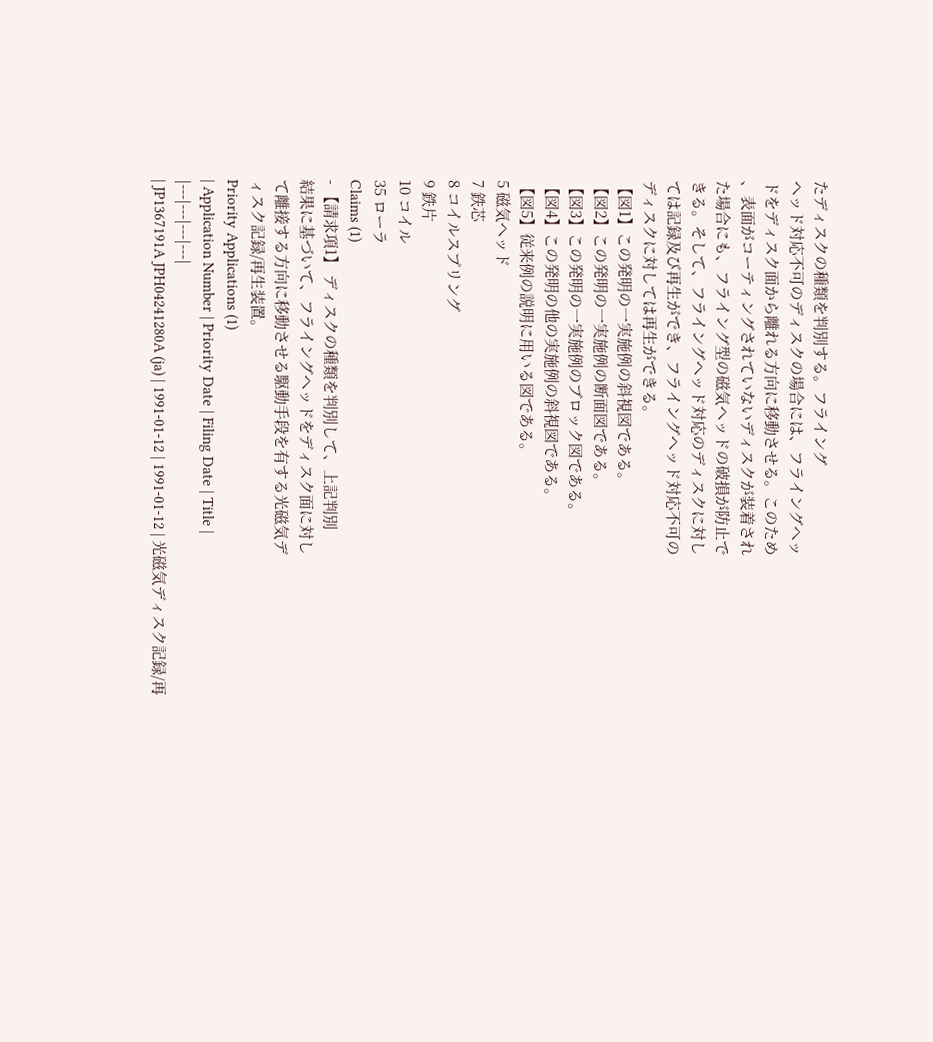たディスクの種類を判別する。フライング
ヘッド対応不可のディスクの場合には、フライングヘッ
ドをディスク面から離れる方向に移動させる。このため
、表面がコーティングされていないディスクが装着され
た場合にも、フライング型の磁気ヘッドの破損が防止で
きる。そして、フライングヘッド対応のディスクに対し
ては記録及び再生ができ、フライングヘッド対応不可の
ディスクに対しては再生ができる。
【図1】この発明の一実施例の斜視図である。
【図2】この発明の一実施例の断面図である。
【図3】この発明の一実施例のブロック図である。
【図4】この発明の他の実施例の斜視図である。
【図5】従来例の説明に用いる図である。
5 磁気ヘッド
7 鉄芯
8 コイルスプリング
9 鉄片
10 コイル
35 ローラ
Claims (1)
- 【請求項1】 ディスクの種類を判別して、上記判別
結果に基づいて、フライングヘッドをディスク面に対し
て離接する方向に移動させる駆動手段を有する光磁気デ
ィスク記録/再生装置。
Priority Applications (1)
| Application Number | Priority Date | Filing Date | Title |
|---|---|---|---|
| JP1367191A JPH04241280A (ja) | 1991-01-12 | 1991-01-12 | 光磁気ディスク記録/再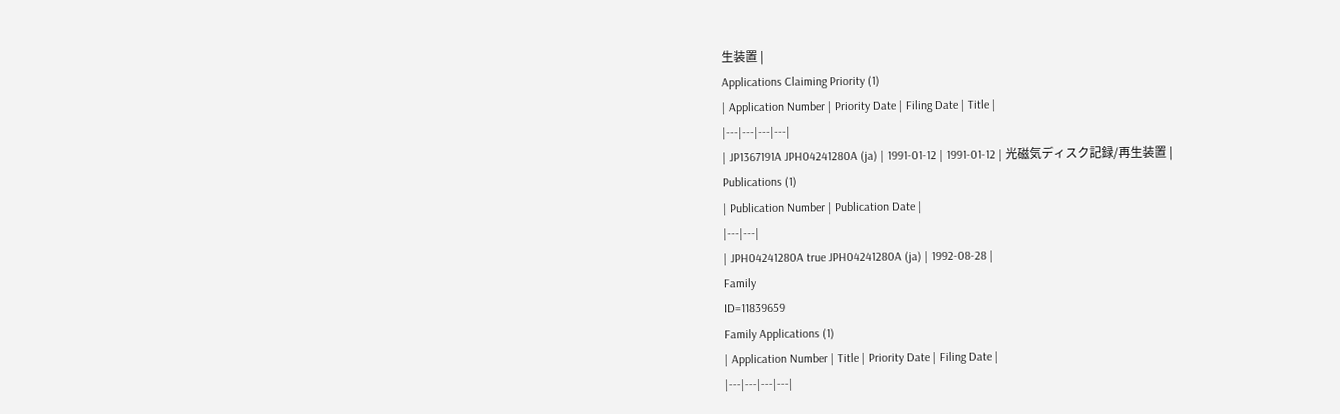生装置 |
Applications Claiming Priority (1)
| Application Number | Priority Date | Filing Date | Title |
|---|---|---|---|
| JP1367191A JPH04241280A (ja) | 1991-01-12 | 1991-01-12 | 光磁気ディスク記録/再生装置 |
Publications (1)
| Publication Number | Publication Date |
|---|---|
| JPH04241280A true JPH04241280A (ja) | 1992-08-28 |
Family
ID=11839659
Family Applications (1)
| Application Number | Title | Priority Date | Filing Date |
|---|---|---|---|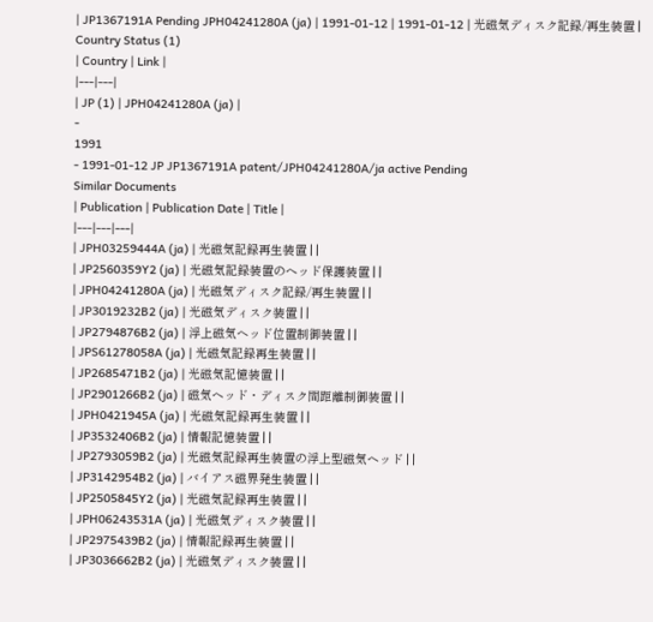| JP1367191A Pending JPH04241280A (ja) | 1991-01-12 | 1991-01-12 | 光磁気ディスク記録/再生装置 |
Country Status (1)
| Country | Link |
|---|---|
| JP (1) | JPH04241280A (ja) |
-
1991
- 1991-01-12 JP JP1367191A patent/JPH04241280A/ja active Pending
Similar Documents
| Publication | Publication Date | Title |
|---|---|---|
| JPH03259444A (ja) | 光磁気記録再生装置 | |
| JP2560359Y2 (ja) | 光磁気記録装置のヘッド保護装置 | |
| JPH04241280A (ja) | 光磁気ディスク記録/再生装置 | |
| JP3019232B2 (ja) | 光磁気ディスク装置 | |
| JP2794876B2 (ja) | 浮上磁気ヘッド位置制御装置 | |
| JPS61278058A (ja) | 光磁気記録再生装置 | |
| JP2685471B2 (ja) | 光磁気記憶装置 | |
| JP2901266B2 (ja) | 磁気ヘッド・ディスク間距離制御装置 | |
| JPH0421945A (ja) | 光磁気記録再生装置 | |
| JP3532406B2 (ja) | 情報記憶装置 | |
| JP2793059B2 (ja) | 光磁気記録再生装置の浮上型磁気ヘッド | |
| JP3142954B2 (ja) | バイアス磁界発生装置 | |
| JP2505845Y2 (ja) | 光磁気記録再生装置 | |
| JPH06243531A (ja) | 光磁気ディスク装置 | |
| JP2975439B2 (ja) | 情報記録再生装置 | |
| JP3036662B2 (ja) | 光磁気ディスク装置 | |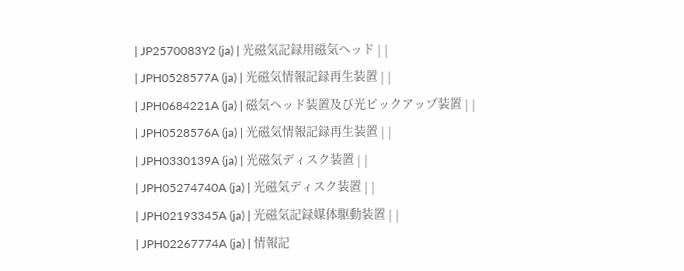| JP2570083Y2 (ja) | 光磁気記録用磁気ヘッド | |
| JPH0528577A (ja) | 光磁気情報記録再生装置 | |
| JPH0684221A (ja) | 磁気ヘッド装置及び光ピックアップ装置 | |
| JPH0528576A (ja) | 光磁気情報記録再生装置 | |
| JPH0330139A (ja) | 光磁気ディスク装置 | |
| JPH05274740A (ja) | 光磁気ディスク装置 | |
| JPH02193345A (ja) | 光磁気記録媒体駆動装置 | |
| JPH02267774A (ja) | 情報記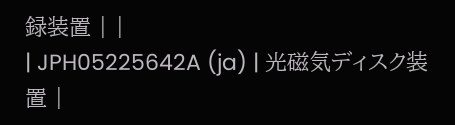録装置 | |
| JPH05225642A (ja) | 光磁気ディスク装置 |